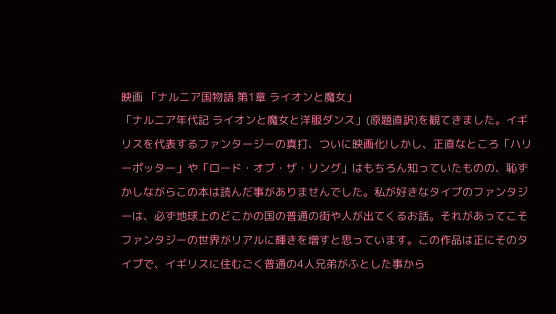映画 「ナルニア国物語 第1章 ライオンと魔女」
「ナルニア年代記 ライオンと魔女と洋服ダンス」(原題直訳)を観てきました。イギリスを代表するファンタージーの真打、ついに映画化!しかし、正直なところ「ハリーポッター」や「ロード・オブ・ザ・リング」はもちろん知っていたものの、恥ずかしながらこの本は読んだ事がありませんでした。私が好きなタイプのファンタジーは、必ず地球上のどこかの国の普通の街や人が出てくるお話。それがあってこそファンタジーの世界がリアルに輝きを増すと思っています。この作品は正にそのタイプで、イギリスに住むごく普通の4人兄弟がふとした事から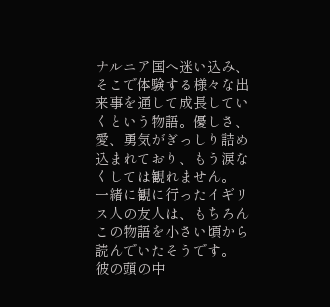ナルニア国へ迷い込み、そこで体験する様々な出来事を通して成長していくという物語。優しさ、愛、勇気がぎっしり詰め込まれており、もう涙なくしては観れません。
一緒に観に行ったイギリス人の友人は、もちろんこの物語を小さい頃から読んでいたそうです。
彼の頭の中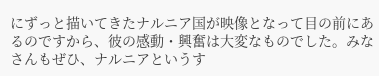にずっと描いてきたナルニア国が映像となって目の前にあるのですから、彼の感動・興奮は大変なものでした。みなさんもぜひ、ナルニアというす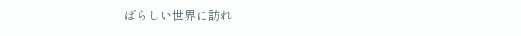ばらしい世界に訪れ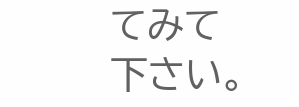てみて下さい。